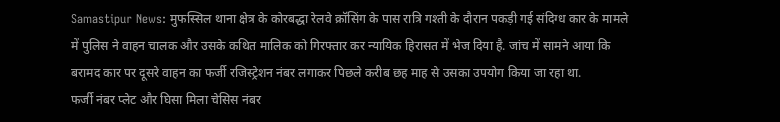Samastipur News: मुफस्सिल थाना क्षेत्र के कोरबद्धा रेलवे क्रॉसिंग के पास रात्रि गश्ती के दौरान पकड़ी गई संदिग्ध कार के मामले में पुलिस ने वाहन चालक और उसके कथित मालिक को गिरफ्तार कर न्यायिक हिरासत में भेज दिया है. जांच में सामने आया कि बरामद कार पर दूसरे वाहन का फर्जी रजिस्ट्रेशन नंबर लगाकर पिछले करीब छह माह से उसका उपयोग किया जा रहा था.
फर्जी नंबर प्लेट और घिसा मिला चेसिस नंबर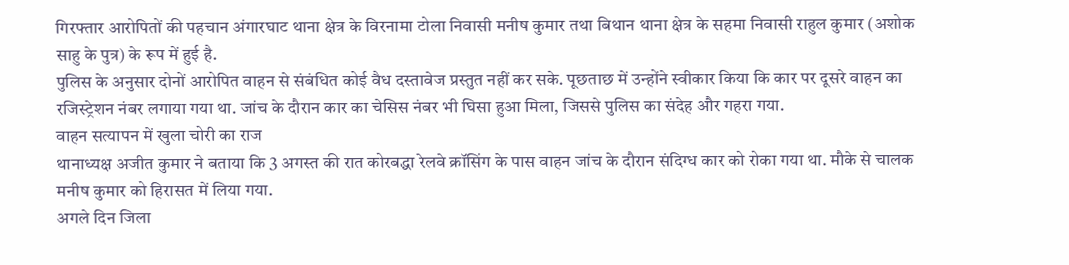गिरफ्तार आरोपितों की पहचान अंगारघाट थाना क्षेत्र के विरनामा टोला निवासी मनीष कुमार तथा बिथान थाना क्षेत्र के सहमा निवासी राहुल कुमार (अशोक साहु के पुत्र) के रूप में हुई है.
पुलिस के अनुसार दोनों आरोपित वाहन से संबंधित कोई वैध दस्तावेज प्रस्तुत नहीं कर सके. पूछताछ में उन्होंने स्वीकार किया कि कार पर दूसरे वाहन का रजिस्ट्रेशन नंबर लगाया गया था. जांच के दौरान कार का चेसिस नंबर भी घिसा हुआ मिला, जिससे पुलिस का संदेह और गहरा गया.
वाहन सत्यापन में खुला चोरी का राज
थानाध्यक्ष अजीत कुमार ने बताया कि 3 अगस्त की रात कोरबद्धा रेलवे क्रॉसिंग के पास वाहन जांच के दौरान संदिग्ध कार को रोका गया था. मौके से चालक मनीष कुमार को हिरासत में लिया गया.
अगले दिन जिला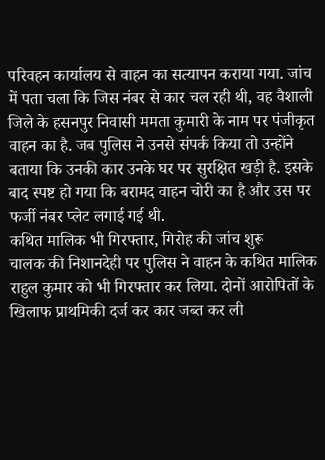परिवहन कार्यालय से वाहन का सत्यापन कराया गया. जांच में पता चला कि जिस नंबर से कार चल रही थी, वह वैशाली जिले के हसनपुर निवासी ममता कुमारी के नाम पर पंजीकृत वाहन का है. जब पुलिस ने उनसे संपर्क किया तो उन्होंने बताया कि उनकी कार उनके घर पर सुरक्षित खड़ी है. इसके बाद स्पष्ट हो गया कि बरामद वाहन चोरी का है और उस पर फर्जी नंबर प्लेट लगाई गई थी.
कथित मालिक भी गिरफ्तार, गिरोह की जांच शुरू
चालक की निशानदेही पर पुलिस ने वाहन के कथित मालिक राहुल कुमार को भी गिरफ्तार कर लिया. दोनों आरोपितों के खिलाफ प्राथमिकी दर्ज कर कार जब्त कर ली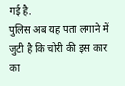गई है.
पुलिस अब यह पता लगाने में जुटी है कि चोरी की इस कार का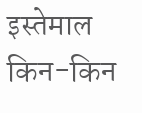इस्तेमाल किन-किन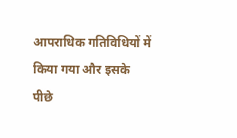आपराधिक गतिविधियों में किया गया और इसके पीछे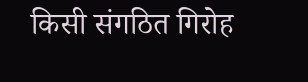किसी संगठित गिरोह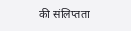की संलिप्तता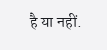है या नहीं.